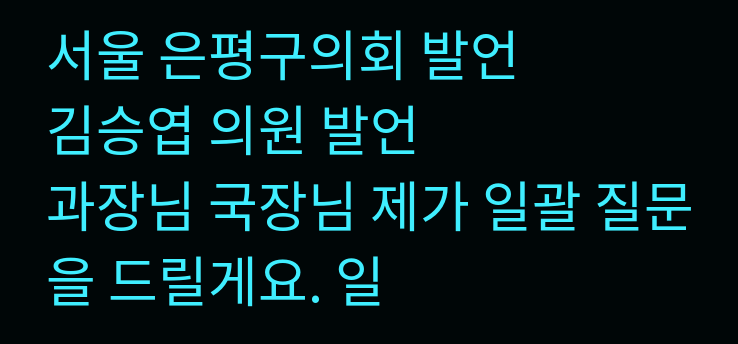서울 은평구의회 발언
김승엽 의원 발언
과장님 국장님 제가 일괄 질문을 드릴게요. 일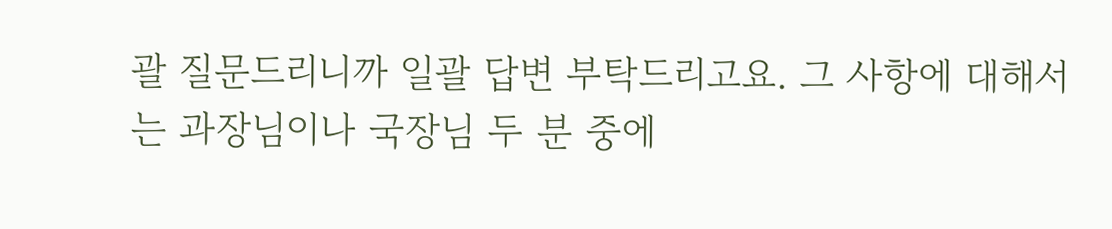괄 질문드리니까 일괄 답변 부탁드리고요. 그 사항에 대해서는 과장님이나 국장님 두 분 중에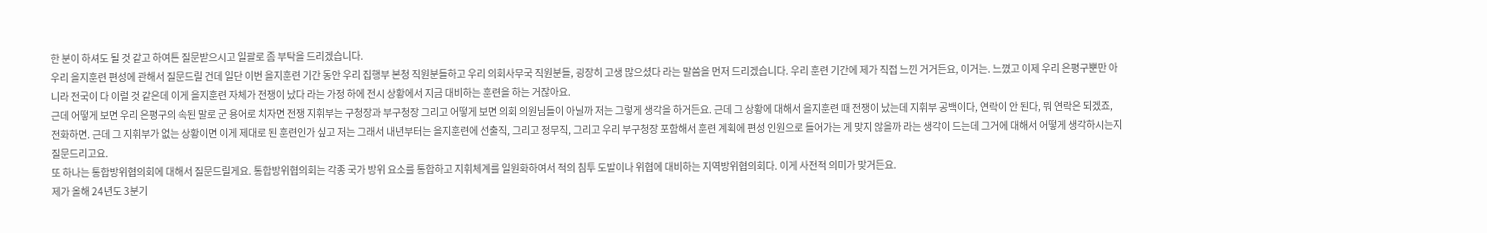한 분이 하셔도 될 것 같고 하여튼 질문받으시고 일괄로 좀 부탁을 드리겠습니다.
우리 을지훈련 편성에 관해서 질문드릴 건데 일단 이번 을지훈련 기간 동안 우리 집행부 본청 직원분들하고 우리 의회사무국 직원분들, 굉장히 고생 많으셨다 라는 말씀을 먼저 드리겠습니다. 우리 훈련 기간에 제가 직접 느낀 거거든요, 이거는. 느꼈고 이제 우리 은평구뿐만 아니라 전국이 다 이럴 것 같은데 이게 을지훈련 자체가 전쟁이 났다 라는 가정 하에 전시 상황에서 지금 대비하는 훈련을 하는 거잖아요.
근데 어떻게 보면 우리 은평구의 속된 말로 군 용어로 치자면 전쟁 지휘부는 구청장과 부구청장 그리고 어떻게 보면 의회 의원님들이 아닐까 저는 그렇게 생각을 하거든요. 근데 그 상황에 대해서 을지훈련 때 전쟁이 났는데 지휘부 공백이다, 연락이 안 된다, 뭐 연락은 되겠죠, 전화하면. 근데 그 지휘부가 없는 상황이면 이게 제대로 된 훈련인가 싶고 저는 그래서 내년부터는 을지훈련에 선출직, 그리고 정무직, 그리고 우리 부구청장 포함해서 훈련 계획에 편성 인원으로 들어가는 게 맞지 않을까 라는 생각이 드는데 그거에 대해서 어떻게 생각하시는지 질문드리고요.
또 하나는 통합방위협의회에 대해서 질문드릴게요. 통합방위협의회는 각종 국가 방위 요소를 통합하고 지휘체계를 일원화하여서 적의 침투 도발이나 위협에 대비하는 지역방위협의회다. 이게 사전적 의미가 맞거든요.
제가 올해 24년도 3분기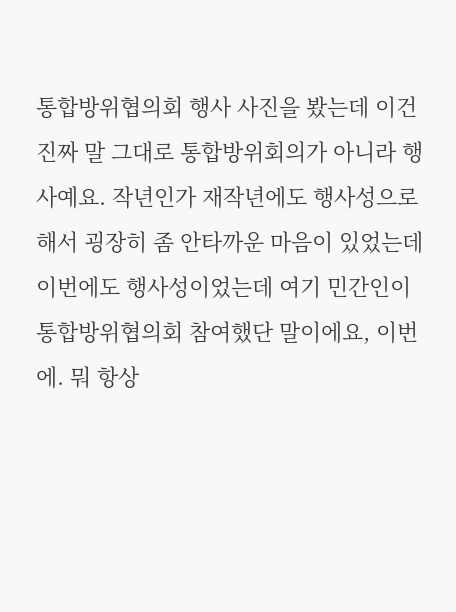통합방위협의회 행사 사진을 봤는데 이건 진짜 말 그대로 통합방위회의가 아니라 행사예요. 작년인가 재작년에도 행사성으로 해서 굉장히 좀 안타까운 마음이 있었는데 이번에도 행사성이었는데 여기 민간인이 통합방위협의회 참여했단 말이에요, 이번에. 뭐 항상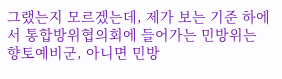그랬는지 모르겠는데, 제가 보는 기준 하에서 통합방위협의회에 들어가는 민방위는 향토예비군, 아니면 민방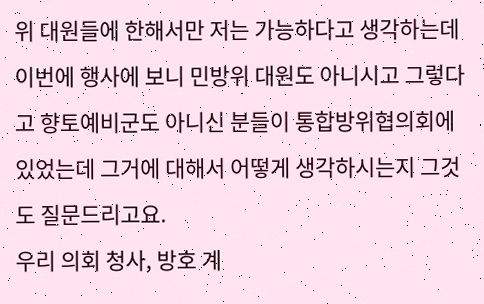위 대원들에 한해서만 저는 가능하다고 생각하는데 이번에 행사에 보니 민방위 대원도 아니시고 그렇다고 향토예비군도 아니신 분들이 통합방위협의회에 있었는데 그거에 대해서 어떻게 생각하시는지 그것도 질문드리고요.
우리 의회 청사, 방호 계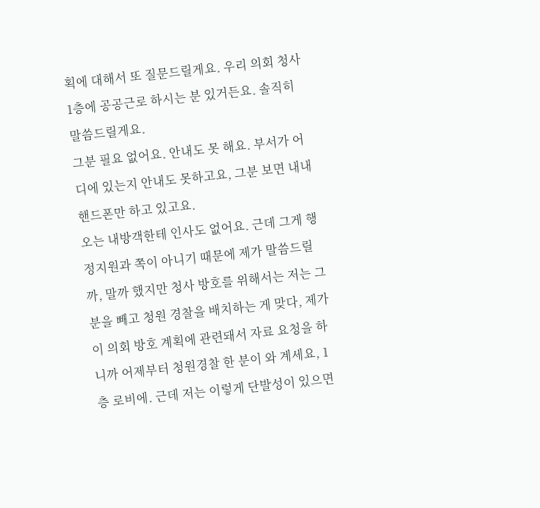획에 대해서 또 질문드릴게요. 우리 의회 청사 1층에 공공근로 하시는 분 있거든요. 솔직히 말씀드릴게요.
그분 필요 없어요. 안내도 못 해요. 부서가 어디에 있는지 안내도 못하고요, 그분 보면 내내 핸드폰만 하고 있고요.
오는 내방객한테 인사도 없어요. 근데 그게 행정지원과 쪽이 아니기 때문에 제가 말씀드릴까, 말까 했지만 청사 방호를 위해서는 저는 그분을 빼고 청원 경찰을 배치하는 게 맞다, 제가 이 의회 방호 계획에 관련돼서 자료 요청을 하니까 어제부터 청원경찰 한 분이 와 계세요, 1층 로비에. 근데 저는 이렇게 단발성이 있으면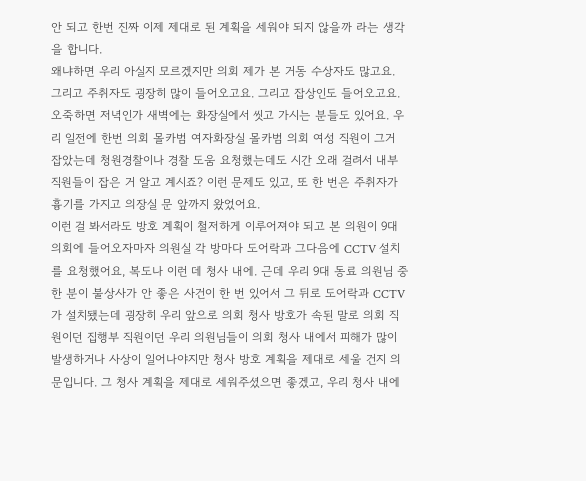안 되고 한번 진짜 이제 제대로 된 계획을 세워야 되지 않을까 라는 생각을 합니다.
왜냐하면 우리 아실지 모르겠지만 의회 제가 본 거동 수상자도 많고요. 그리고 주취자도 굉장히 많이 들어오고요. 그리고 잡상인도 들어오고요.
오죽하면 저녁인가 새벽에는 화장실에서 씻고 가시는 분들도 있어요. 우리 일전에 한번 의회 몰카범 여자화장실 몰카범 의회 여성 직원이 그거 잡았는데 청원경찰이나 경찰 도움 요청했는데도 시간 오래 걸려서 내부 직원들이 잡은 거 알고 계시죠? 이런 문제도 있고, 또 한 번은 주취자가 흉기를 가지고 의장실 문 앞까지 왔었어요.
이런 걸 봐서라도 방호 계획이 철저하게 이루어져야 되고 본 의원이 9대 의회에 들어오자마자 의원실 각 방마다 도어락과 그다음에 CCTV 설치를 요청했어요, 복도나 이런 데 청사 내에. 근데 우리 9대 동료 의원님 중 한 분이 불상사가 안 좋은 사건이 한 번 있어서 그 뒤로 도어락과 CCTV가 설치됐는데 굉장히 우리 앞으로 의회 청사 방호가 속된 말로 의회 직원이던 집행부 직원이던 우리 의원님들이 의회 청사 내에서 피해가 많이 발생하거나 사상이 일어나야지만 청사 방호 계획을 제대로 세울 건지 의문입니다. 그 청사 계획을 제대로 세워주셨으면 좋겠고, 우리 청사 내에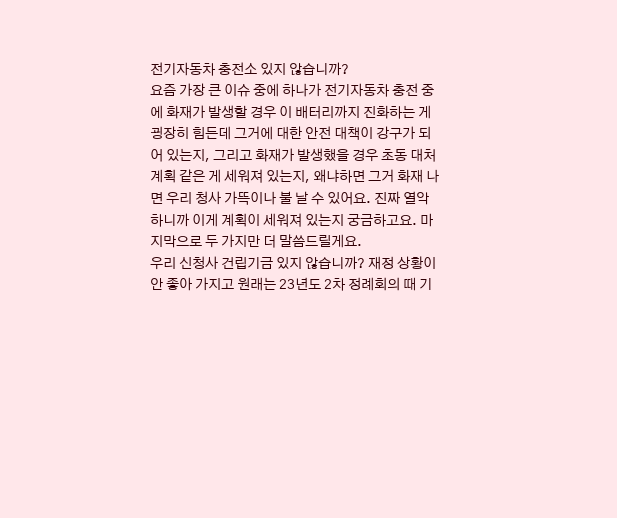전기자동차 충전소 있지 않습니까?
요즘 가장 큰 이슈 중에 하나가 전기자동차 충전 중에 화재가 발생할 경우 이 배터리까지 진화하는 게 굉장히 힘든데 그거에 대한 안전 대책이 강구가 되어 있는지, 그리고 화재가 발생했을 경우 초동 대처 계획 같은 게 세워져 있는지, 왜냐하면 그거 화재 나면 우리 청사 가뜩이나 불 날 수 있어요. 진짜 열악하니까 이게 계획이 세워져 있는지 궁금하고요. 마지막으로 두 가지만 더 말씀드릴게요.
우리 신청사 건립기금 있지 않습니까? 재정 상황이 안 좋아 가지고 원래는 23년도 2차 정례회의 때 기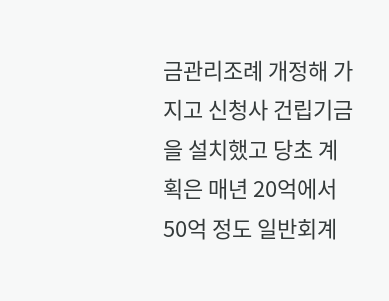금관리조례 개정해 가지고 신청사 건립기금을 설치했고 당초 계획은 매년 20억에서 50억 정도 일반회계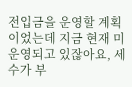전입금을 운영할 계획이었는데 지금 현재 미운영되고 있잖아요, 세수가 부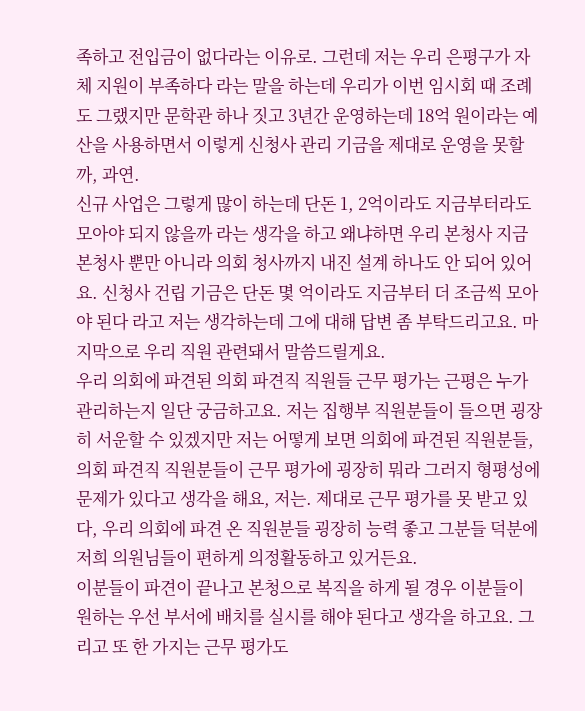족하고 전입금이 없다라는 이유로. 그런데 저는 우리 은평구가 자체 지원이 부족하다 라는 말을 하는데 우리가 이번 임시회 때 조례도 그랬지만 문학관 하나 짓고 3년간 운영하는데 18억 원이라는 예산을 사용하면서 이렇게 신청사 관리 기금을 제대로 운영을 못할까, 과연.
신규 사업은 그렇게 많이 하는데 단돈 1, 2억이라도 지금부터라도 모아야 되지 않을까 라는 생각을 하고 왜냐하면 우리 본청사 지금 본청사 뿐만 아니라 의회 청사까지 내진 설계 하나도 안 되어 있어요. 신청사 건립 기금은 단돈 몇 억이라도 지금부터 더 조금씩 모아야 된다 라고 저는 생각하는데 그에 대해 답변 좀 부탁드리고요. 마지막으로 우리 직원 관련돼서 말씀드릴게요.
우리 의회에 파견된 의회 파견직 직원들 근무 평가는 근평은 누가 관리하는지 일단 궁금하고요. 저는 집행부 직원분들이 들으면 굉장히 서운할 수 있겠지만 저는 어떻게 보면 의회에 파견된 직원분들, 의회 파견직 직원분들이 근무 평가에 굉장히 뭐라 그러지 형평성에 문제가 있다고 생각을 해요, 저는. 제대로 근무 평가를 못 받고 있다, 우리 의회에 파견 온 직원분들 굉장히 능력 좋고 그분들 덕분에 저희 의원님들이 편하게 의정활동하고 있거든요.
이분들이 파견이 끝나고 본청으로 복직을 하게 될 경우 이분들이 원하는 우선 부서에 배치를 실시를 해야 된다고 생각을 하고요. 그리고 또 한 가지는 근무 평가도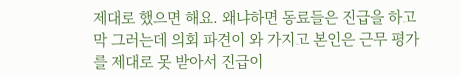제대로 했으면 해요. 왜냐하면 동료들은 진급을 하고 막 그러는데 의회 파견이 와 가지고 본인은 근무 평가를 제대로 못 받아서 진급이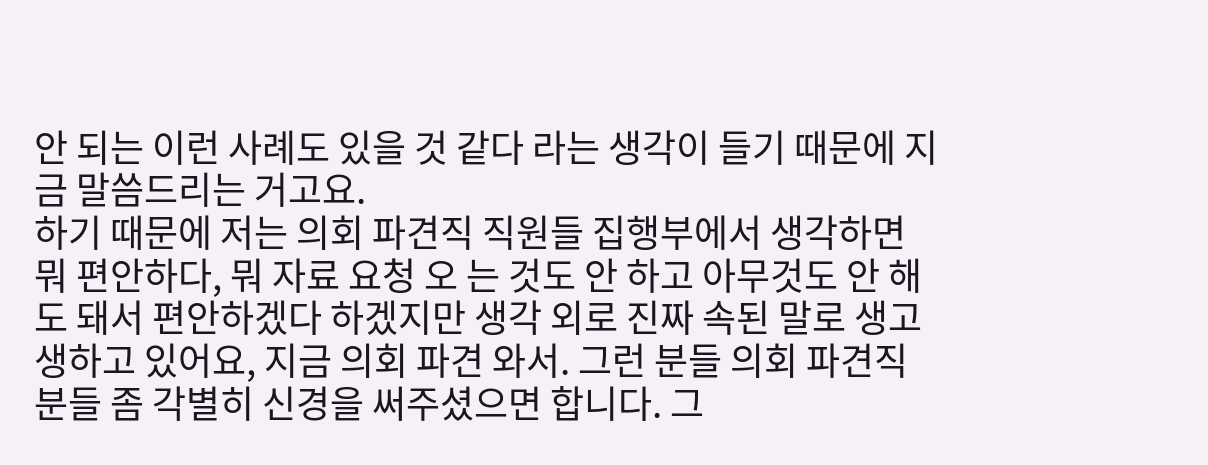안 되는 이런 사례도 있을 것 같다 라는 생각이 들기 때문에 지금 말씀드리는 거고요.
하기 때문에 저는 의회 파견직 직원들 집행부에서 생각하면 뭐 편안하다, 뭐 자료 요청 오 는 것도 안 하고 아무것도 안 해도 돼서 편안하겠다 하겠지만 생각 외로 진짜 속된 말로 생고생하고 있어요, 지금 의회 파견 와서. 그런 분들 의회 파견직 분들 좀 각별히 신경을 써주셨으면 합니다. 그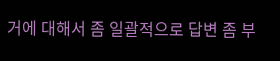거에 대해서 좀 일괄적으로 답변 좀 부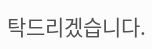탁드리겠습니다.